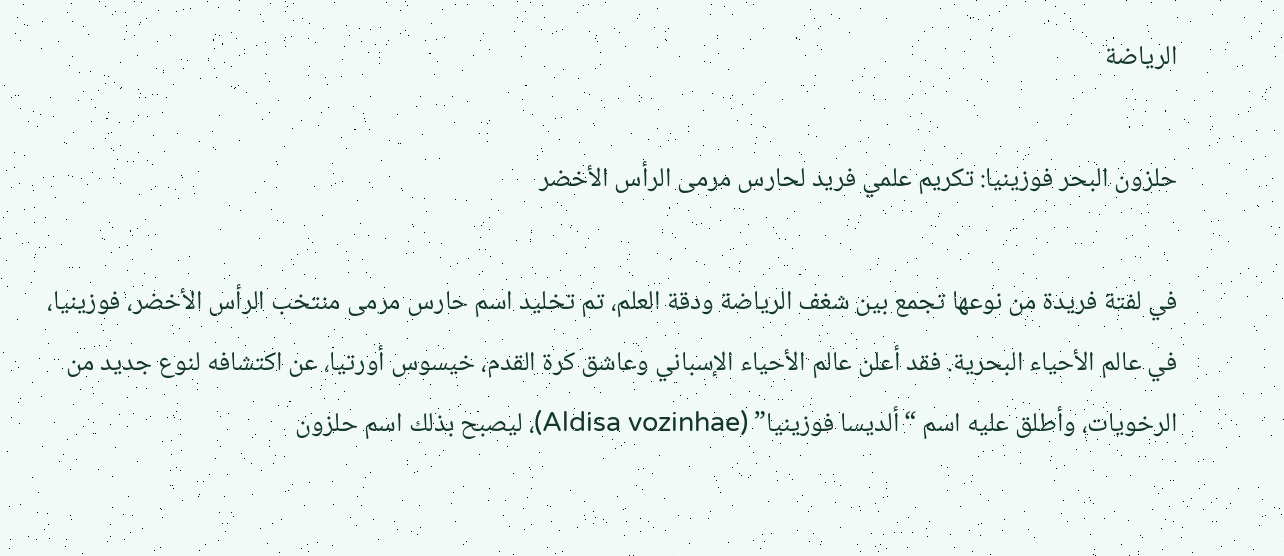الرياضة

حلزون البحر فوزينيا: تكريم علمي فريد لحارس مرمى الرأس الأخضر

في لفتة فريدة من نوعها تجمع بين شغف الرياضة ودقة العلم، تم تخليد اسم حارس مرمى منتخب الرأس الأخضر، فوزينيا، في عالم الأحياء البحرية. فقد أعلن عالم الأحياء الإسباني وعاشق كرة القدم، خيسوس أورتيا، عن اكتشافه لنوع جديد من الرخويات، وأطلق عليه اسم “ألديسا فوزينيا” (Aldisa vozinhae)، ليصبح بذلك اسم حلزون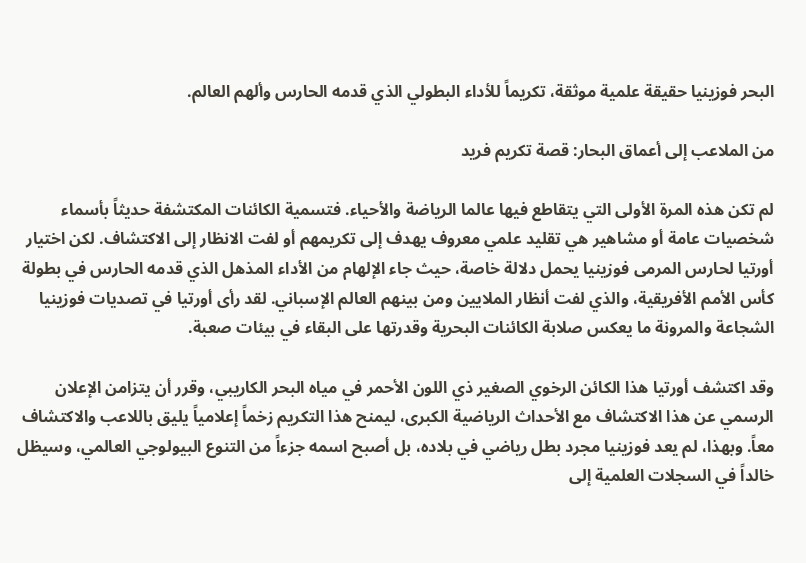البحر فوزينيا حقيقة علمية موثقة، تكريماً للأداء البطولي الذي قدمه الحارس وألهم العالم.

من الملاعب إلى أعماق البحار: قصة تكريم فريد

لم تكن هذه المرة الأولى التي يتقاطع فيها عالما الرياضة والأحياء. فتسمية الكائنات المكتشفة حديثاً بأسماء شخصيات عامة أو مشاهير هي تقليد علمي معروف يهدف إلى تكريمهم أو لفت الانظار إلى الاكتشاف. لكن اختيار أورتيا لحارس المرمى فوزينيا يحمل دلالة خاصة، حيث جاء الإلهام من الأداء المذهل الذي قدمه الحارس في بطولة كأس الأمم الأفريقية، والذي لفت أنظار الملايين ومن بينهم العالم الإسباني. لقد رأى أورتيا في تصديات فوزينيا الشجاعة والمرونة ما يعكس صلابة الكائنات البحرية وقدرتها على البقاء في بيئات صعبة.

وقد اكتشف أورتيا هذا الكائن الرخوي الصغير ذي اللون الأحمر في مياه البحر الكاريبي، وقرر أن يتزامن الإعلان الرسمي عن هذا الاكتشاف مع الأحداث الرياضية الكبرى، ليمنح هذا التكريم زخماً إعلامياً يليق باللاعب والاكتشاف معاً. وبهذا، لم يعد فوزينيا مجرد بطل رياضي في بلاده، بل أصبح اسمه جزءاً من التنوع البيولوجي العالمي، وسيظل خالداً في السجلات العلمية إلى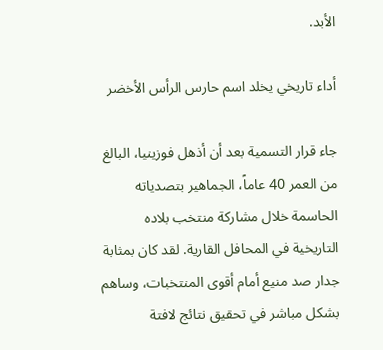الأبد.

أداء تاريخي يخلد اسم حارس الرأس الأخضر

جاء قرار التسمية بعد أن أذهل فوزينيا، البالغ من العمر 40 عاماً، الجماهير بتصدياته الحاسمة خلال مشاركة منتخب بلاده التاريخية في المحافل القارية. لقد كان بمثابة جدار صد منيع أمام أقوى المنتخبات، وساهم بشكل مباشر في تحقيق نتائج لافتة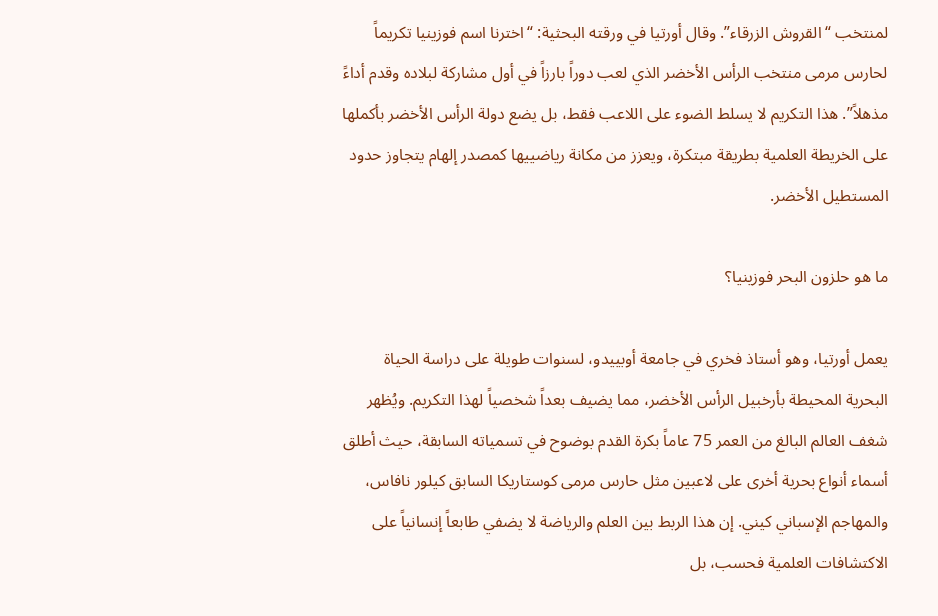لمنتخب “القروش الزرقاء”. وقال أورتيا في ورقته البحثية: “اخترنا اسم فوزينيا تكريماً لحارس مرمى منتخب الرأس الأخضر الذي لعب دوراً بارزاً في أول مشاركة لبلاده وقدم أداءً مذهلاً”. هذا التكريم لا يسلط الضوء على اللاعب فقط، بل يضع دولة الرأس الأخضر بأكملها على الخريطة العلمية بطريقة مبتكرة، ويعزز من مكانة رياضييها كمصدر إلهام يتجاوز حدود المستطيل الأخضر.

ما هو حلزون البحر فوزينيا؟

يعمل أورتيا، وهو أستاذ فخري في جامعة أوبييدو، لسنوات طويلة على دراسة الحياة البحرية المحيطة بأرخبيل الرأس الأخضر، مما يضيف بعداً شخصياً لهذا التكريم. ويُظهر شغف العالم البالغ من العمر 75 عاماً بكرة القدم بوضوح في تسمياته السابقة، حيث أطلق أسماء أنواع بحرية أخرى على لاعبين مثل حارس مرمى كوستاريكا السابق كيلور نافاس، والمهاجم الإسباني كيني. إن هذا الربط بين العلم والرياضة لا يضفي طابعاً إنسانياً على الاكتشافات العلمية فحسب، بل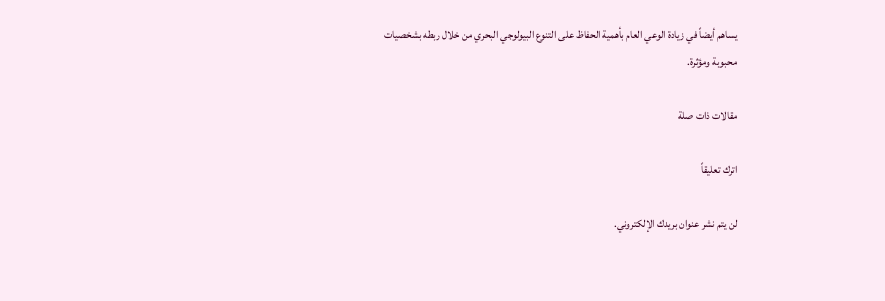يساهم أيضاً في زيادة الوعي العام بأهمية الحفاظ على التنوع البيولوجي البحري من خلال ربطه بشخصيات محبوبة ومؤثرة.

مقالات ذات صلة

اترك تعليقاً

لن يتم نشر عنوان بريدك الإلكتروني.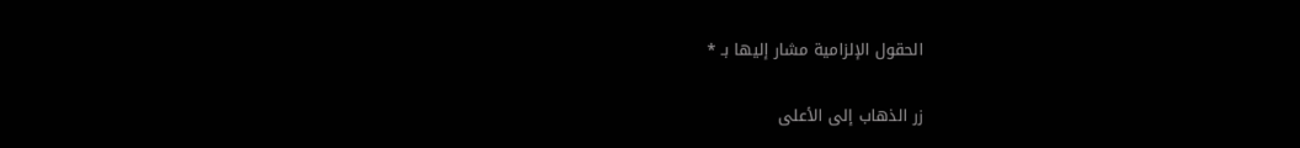الحقول الإلزامية مشار إليها بـ *

زر الذهاب إلى الأعلى